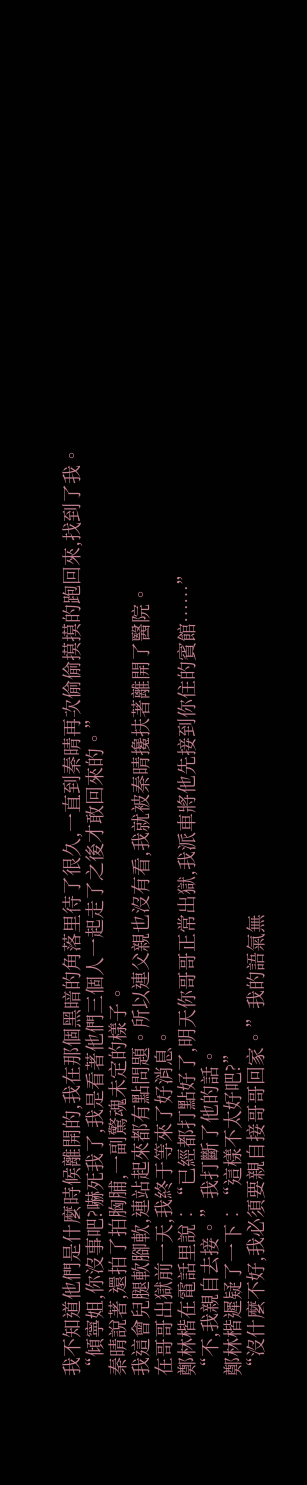我不知道他們是什麼時候離開的,我在那個黑暗的角落里待了很久,一直到秦晴再次偷偷摸摸的跑回來,找到了我。
“傾寧姐,你沒事吧?嚇死我了,我是看著他們三個人一起走了之後才敢回來的。”
秦晴說著,還拍了拍胸脯,一副驚魂未定的樣子。
我這會兒腿軟腳軟,連站起來都有點問題。所以連父親也沒有看,我就被秦晴攙扶著離開了醫院。
在哥哥出獄前一天,我終于等來了好消息。
鄭林楷在電話里說︰“已經都打點好了,明天你哥哥正常出獄,我派車將他先接到你住的賓館……”
“不,我親自去接。”我打斷了他的話。
鄭林楷遲疑了一下︰“這樣不太好吧?”
“沒什麼不好,我必須要親自接哥哥回家。”我的語氣無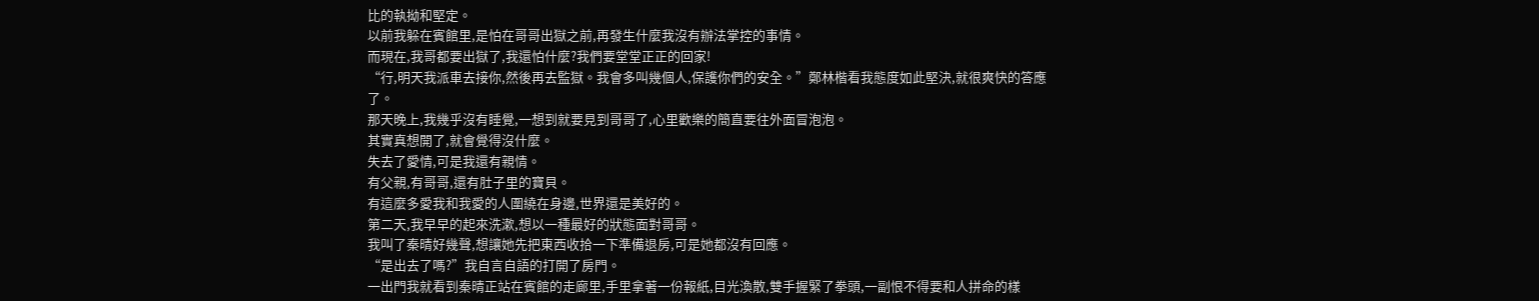比的執拗和堅定。
以前我躲在賓館里,是怕在哥哥出獄之前,再發生什麼我沒有辦法掌控的事情。
而現在,我哥都要出獄了,我還怕什麼?我們要堂堂正正的回家!
“行,明天我派車去接你,然後再去監獄。我會多叫幾個人,保護你們的安全。”鄭林楷看我態度如此堅決,就很爽快的答應了。
那天晚上,我幾乎沒有睡覺,一想到就要見到哥哥了,心里歡樂的簡直要往外面冒泡泡。
其實真想開了,就會覺得沒什麼。
失去了愛情,可是我還有親情。
有父親,有哥哥,還有肚子里的寶貝。
有這麼多愛我和我愛的人圍繞在身邊,世界還是美好的。
第二天,我早早的起來洗漱,想以一種最好的狀態面對哥哥。
我叫了秦晴好幾聲,想讓她先把東西收拾一下準備退房,可是她都沒有回應。
“是出去了嗎?”我自言自語的打開了房門。
一出門我就看到秦晴正站在賓館的走廊里,手里拿著一份報紙,目光渙散,雙手握緊了拳頭,一副恨不得要和人拼命的樣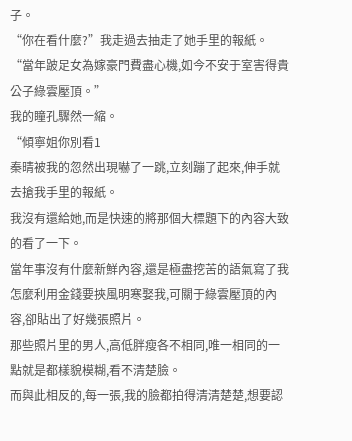子。
“你在看什麼?”我走過去抽走了她手里的報紙。
“當年跛足女為嫁豪門費盡心機,如今不安于室害得貴公子綠雲壓頂。”
我的瞳孔驟然一縮。
“傾寧姐你別看1
秦晴被我的忽然出現嚇了一跳,立刻蹦了起來,伸手就去搶我手里的報紙。
我沒有還給她,而是快速的將那個大標題下的內容大致的看了一下。
當年事沒有什麼新鮮內容,還是極盡挖苦的語氣寫了我怎麼利用金錢要挾風明寒娶我,可關于綠雲壓頂的內容,卻貼出了好幾張照片。
那些照片里的男人,高低胖瘦各不相同,唯一相同的一點就是都樣貌模糊,看不清楚臉。
而與此相反的,每一張,我的臉都拍得清清楚楚,想要認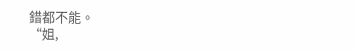錯都不能。
“姐,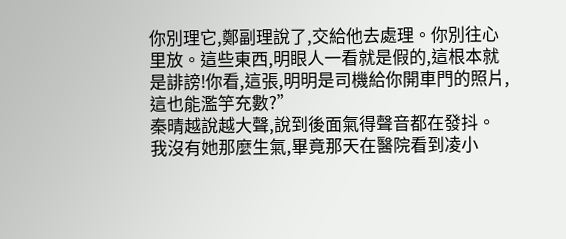你別理它,鄭副理說了,交給他去處理。你別往心里放。這些東西,明眼人一看就是假的,這根本就是誹謗!你看,這張,明明是司機給你開車門的照片,這也能濫竽充數?”
秦晴越說越大聲,說到後面氣得聲音都在發抖。
我沒有她那麼生氣,畢竟那天在醫院看到凌小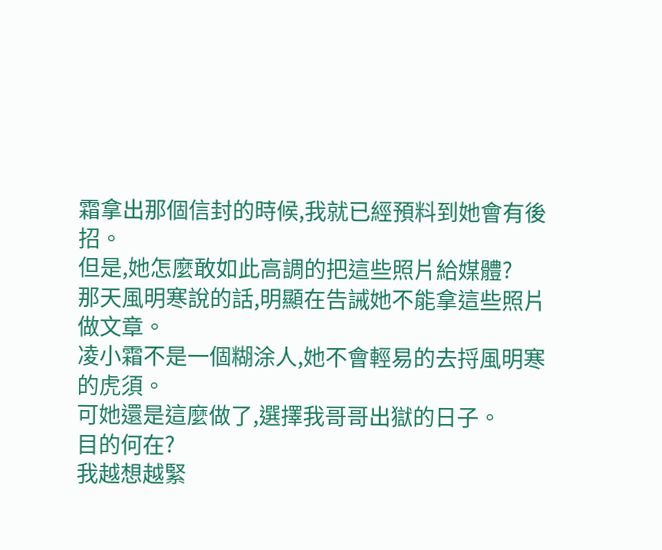霜拿出那個信封的時候,我就已經預料到她會有後招。
但是,她怎麼敢如此高調的把這些照片給媒體?
那天風明寒說的話,明顯在告誡她不能拿這些照片做文章。
凌小霜不是一個糊涂人,她不會輕易的去捋風明寒的虎須。
可她還是這麼做了,選擇我哥哥出獄的日子。
目的何在?
我越想越緊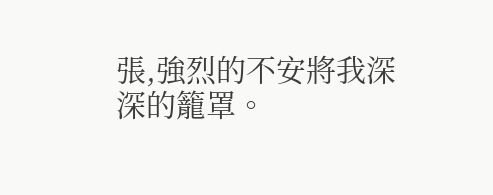張,強烈的不安將我深深的籠罩。